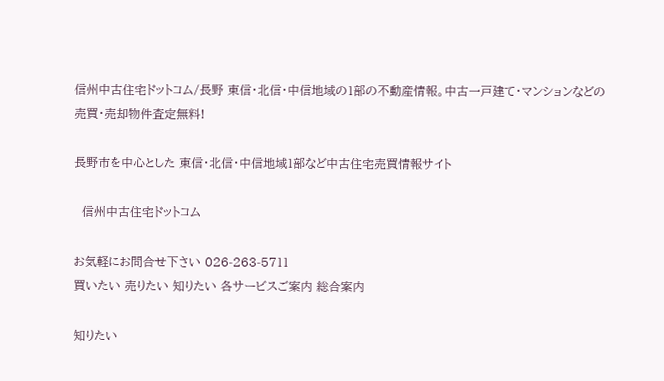信州中古住宅ドットコム/長野 東信・北信・中信地域の1部の不動産情報。中古一戸建て・マンションなどの売買・売却物件査定無料!

長野市を中心とした 東信・北信・中信地域1部など中古住宅売買情報サイト

  信州中古住宅ドットコム

お気軽にお問合せ下さい 026-263-5711
買いたい 売りたい 知りたい 各サービスご案内 総合案内

知りたい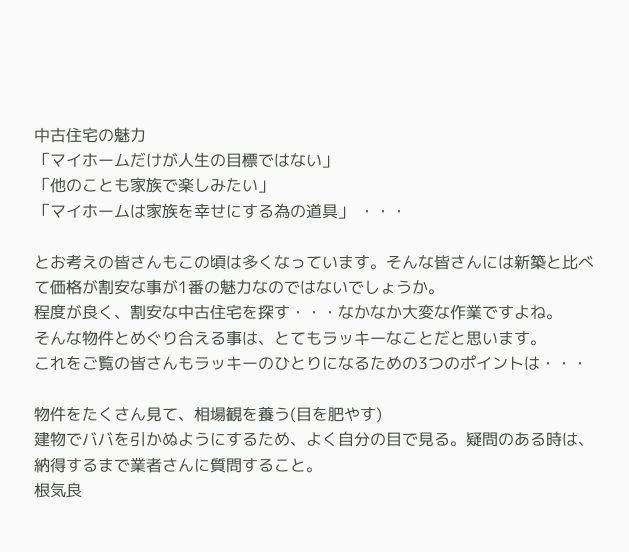中古住宅の魅力
「マイホームだけが人生の目標ではない」
「他のことも家族で楽しみたい」
「マイホームは家族を幸せにする為の道具」 ・・・

とお考えの皆さんもこの頃は多くなっています。そんな皆さんには新築と比べて価格が割安な事が1番の魅力なのではないでしょうか。
程度が良く、割安な中古住宅を探す・・・なかなか大変な作業ですよね。
そんな物件とめぐり合える事は、とてもラッキーなことだと思います。
これをご覧の皆さんもラッキーのひとりになるための3つのポイントは・・・

物件をたくさん見て、相場観を養う(目を肥やす)
建物でババを引かぬようにするため、よく自分の目で見る。疑問のある時は、納得するまで業者さんに質問すること。
根気良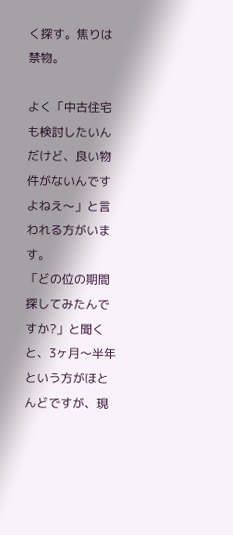く探す。焦りは禁物。

よく「中古住宅も検討したいんだけど、良い物件がないんですよねえ〜」と言われる方がいます。
「どの位の期間探してみたんですか?」と聞くと、3ヶ月〜半年という方がほとんどですが、現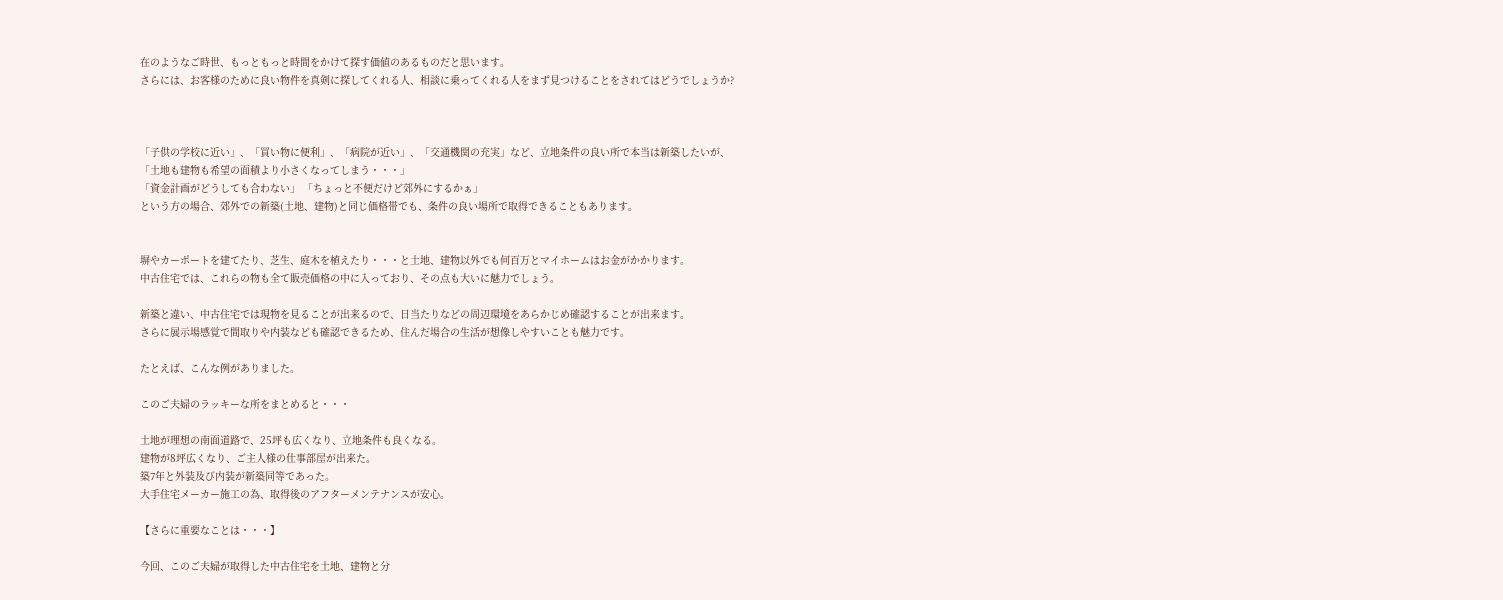在のようなご時世、もっともっと時間をかけて探す価値のあるものだと思います。
さらには、お客様のために良い物件を真剣に探してくれる人、相談に乗ってくれる人をまず見つけることをされてはどうでしょうか?



「子供の学校に近い」、「買い物に便利」、「病院が近い」、「交通機関の充実」など、立地条件の良い所で本当は新築したいが、
「土地も建物も希望の面積より小さくなってしまう・・・」
「資金計画がどうしても合わない」 「ちょっと不便だけど郊外にするかぁ」
という方の場合、郊外での新築(土地、建物)と同じ価格帯でも、条件の良い場所で取得できることもあります。


塀やカーポートを建てたり、芝生、庭木を植えたり・・・と土地、建物以外でも何百万とマイホームはお金がかかります。
中古住宅では、これらの物も全て販売価格の中に入っており、その点も大いに魅力でしょう。

新築と違い、中古住宅では現物を見ることが出来るので、日当たりなどの周辺環境をあらかじめ確認することが出来ます。
さらに展示場感覚で間取りや内装なども確認できるため、住んだ場合の生活が想像しやすいことも魅力です。

たとえば、こんな例がありました。

このご夫婦のラッキーな所をまとめると・・・

土地が理想の南面道路で、25坪も広くなり、立地条件も良くなる。
建物が8坪広くなり、ご主人様の仕事部屋が出来た。
築7年と外装及び内装が新築同等であった。
大手住宅メーカー施工の為、取得後のアフターメンテナンスが安心。

【さらに重要なことは・・・】

今回、このご夫婦が取得した中古住宅を土地、建物と分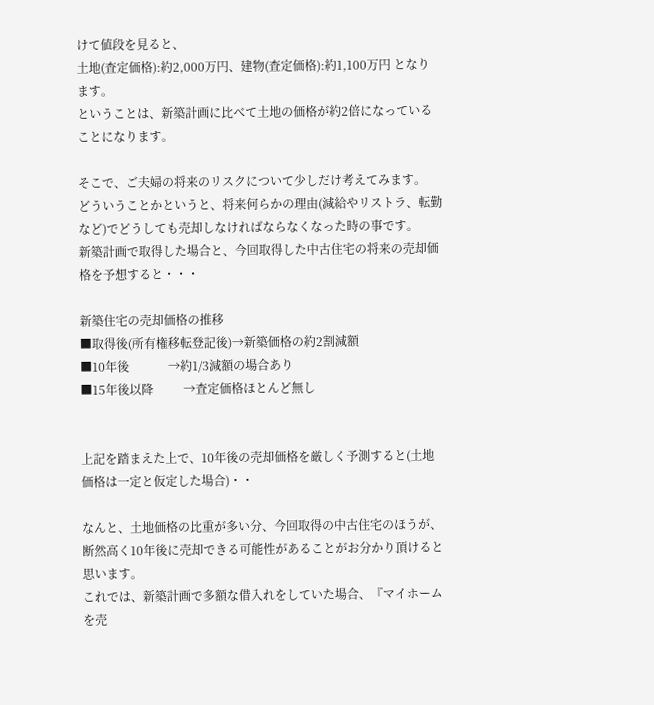けて値段を見ると、
土地(査定価格):約2,000万円、建物(査定価格):約1,100万円 となります。
ということは、新築計画に比べて土地の価格が約2倍になっていることになります。

そこで、ご夫婦の将来のリスクについて少しだけ考えてみます。
どういうことかというと、将来何らかの理由(減給やリストラ、転勤など)でどうしても売却しなければならなくなった時の事です。
新築計画で取得した場合と、今回取得した中古住宅の将来の売却価格を予想すると・・・

新築住宅の売却価格の推移
■取得後(所有権移転登記後)→新築価格の約2割減額
■10年後             →約1/3減額の場合あり
■15年後以降          →査定価格ほとんど無し


上記を踏まえた上で、10年後の売却価格を厳しく予測すると(土地価格は一定と仮定した場合)・・

なんと、土地価格の比重が多い分、今回取得の中古住宅のほうが、断然高く10年後に売却できる可能性があることがお分かり頂けると思います。
これでは、新築計画で多額な借入れをしていた場合、『マイホームを売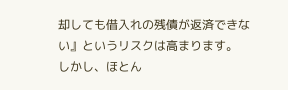却しても借入れの残債が返済できない』というリスクは高まります。
しかし、ほとん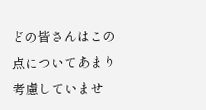どの皆さんはこの点についてあまり考慮していませ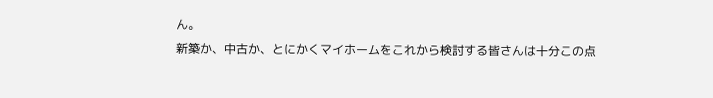ん。
新築か、中古か、とにかくマイホームをこれから検討する皆さんは十分この点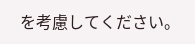を考慮してください。